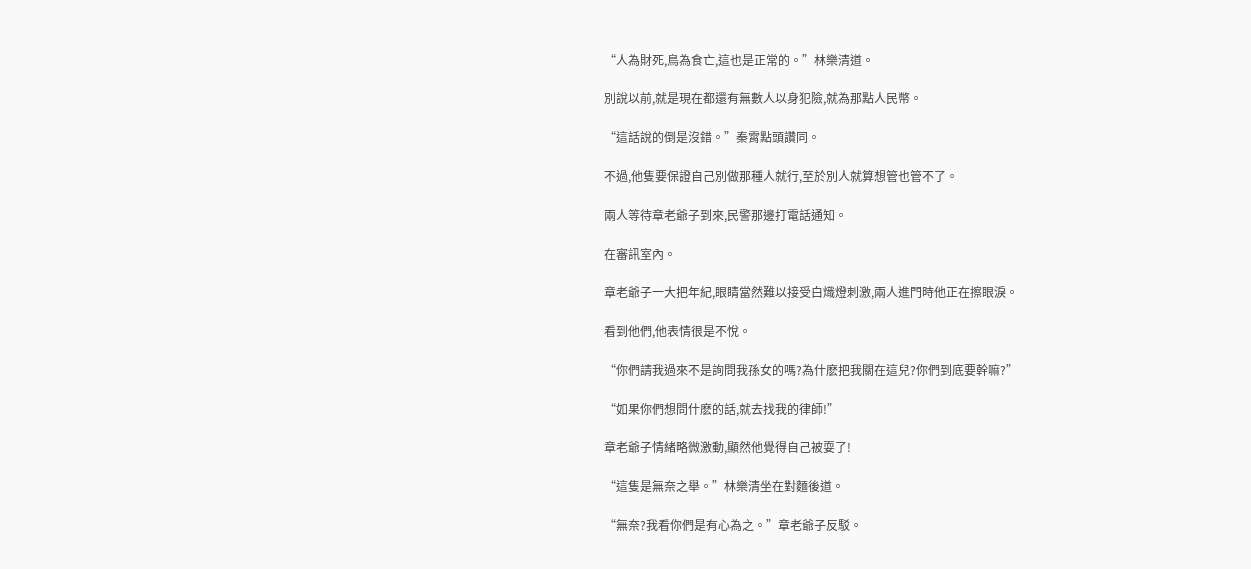“人為財死,鳥為食亡,這也是正常的。”林樂清道。

別說以前,就是現在都還有無數人以身犯險,就為那點人民幣。

“這話說的倒是沒錯。”秦霄點頭讚同。

不過,他隻要保證自己別做那種人就行,至於別人就算想管也管不了。

兩人等待章老爺子到來,民警那邊打電話通知。

在審訊室內。

章老爺子一大把年紀,眼睛當然難以接受白熾燈刺激,兩人進門時他正在擦眼淚。

看到他們,他表情很是不悅。

“你們請我過來不是詢問我孫女的嗎?為什麽把我關在這兒?你們到底要幹嘛?”

“如果你們想問什麽的話,就去找我的律師!”

章老爺子情緒略微激動,顯然他覺得自己被耍了!

“這隻是無奈之舉。”林樂清坐在對麵後道。

“無奈?我看你們是有心為之。”章老爺子反駁。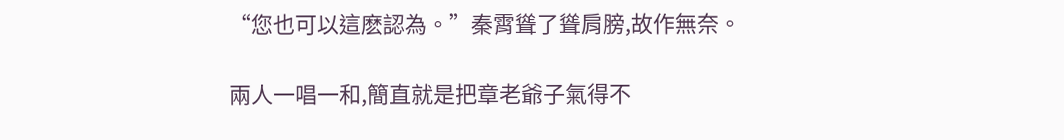“您也可以這麽認為。”秦霄聳了聳肩膀,故作無奈。

兩人一唱一和,簡直就是把章老爺子氣得不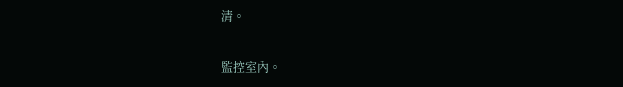清。

監控室內。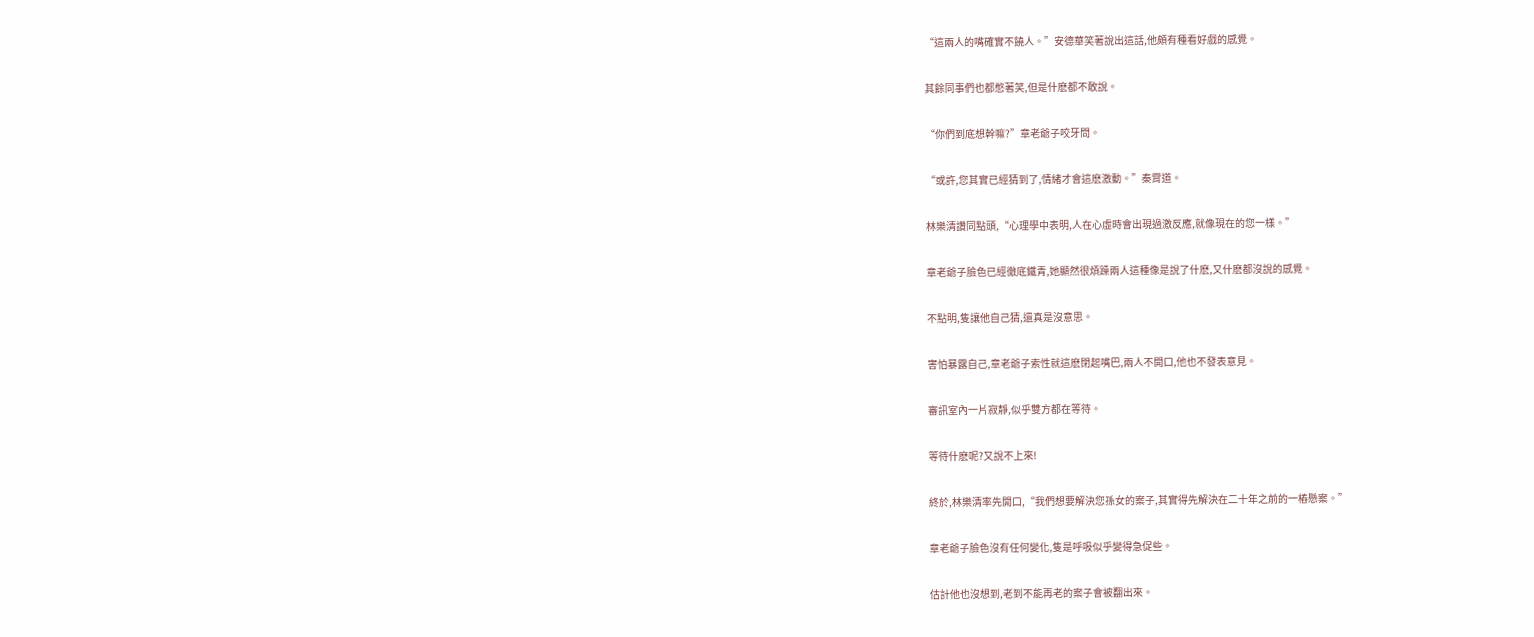“這兩人的嘴確實不饒人。”安德華笑著說出這話,他頗有種看好戲的感覺。

其餘同事們也都憋著笑,但是什麽都不敢說。

“你們到底想幹嘛?”章老爺子咬牙問。

“或許,您其實已經猜到了,情緒才會這麽激動。”秦霄道。

林樂清讚同點頭,“心理學中表明,人在心虛時會出現過激反應,就像現在的您一樣。”

章老爺子臉色已經徹底鐵青,她顯然很煩躁兩人這種像是說了什麽,又什麽都沒說的感覺。

不點明,隻讓他自己猜,還真是沒意思。

害怕暴露自己,章老爺子索性就這麽閉起嘴巴,兩人不開口,他也不發表意見。

審訊室內一片寂靜,似乎雙方都在等待。

等待什麽呢?又說不上來!

終於,林樂清率先開口,“我們想要解決您孫女的案子,其實得先解決在二十年之前的一樁懸案。”

章老爺子臉色沒有任何變化,隻是呼吸似乎變得急促些。

估計他也沒想到,老到不能再老的案子會被翻出來。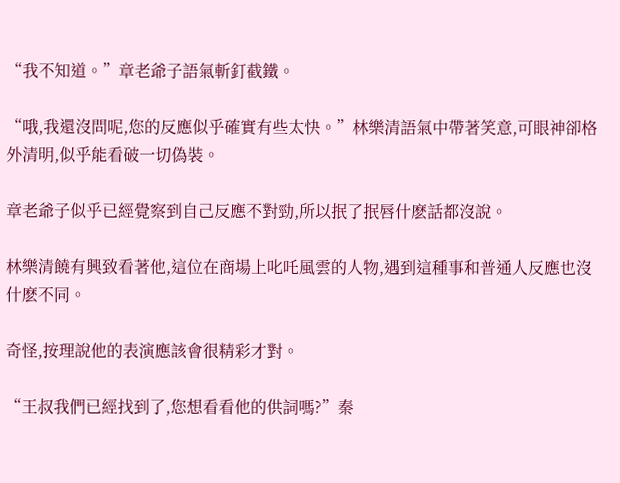“我不知道。”章老爺子語氣斬釘截鐵。

“哦,我還沒問呢,您的反應似乎確實有些太快。”林樂清語氣中帶著笑意,可眼神卻格外清明,似乎能看破一切偽裝。

章老爺子似乎已經覺察到自己反應不對勁,所以抿了抿唇什麽話都沒說。

林樂清饒有興致看著他,這位在商場上叱吒風雲的人物,遇到這種事和普通人反應也沒什麽不同。

奇怪,按理說他的表演應該會很精彩才對。

“王叔我們已經找到了,您想看看他的供詞嗎?”秦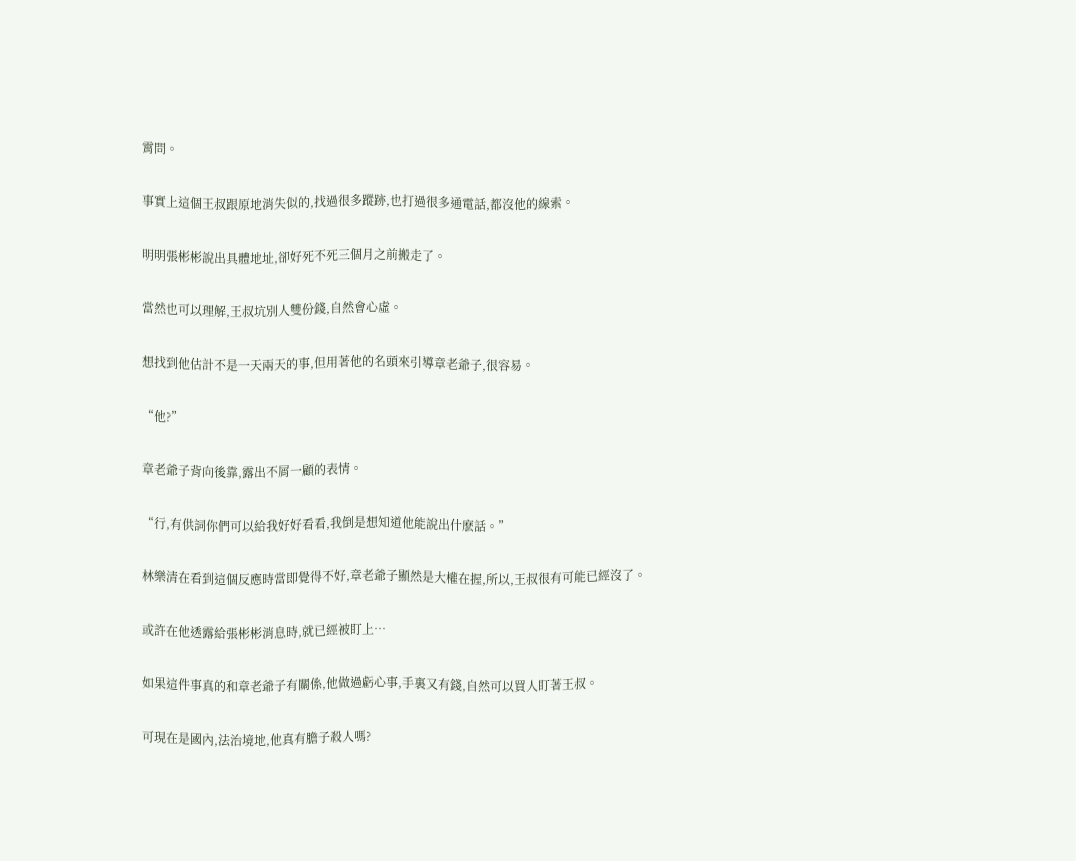霄問。

事實上這個王叔跟原地消失似的,找過很多蹤跡,也打過很多通電話,都沒他的線索。

明明張彬彬說出具體地址,卻好死不死三個月之前搬走了。

當然也可以理解,王叔坑別人雙份錢,自然會心虛。

想找到他估計不是一天兩天的事,但用著他的名頭來引導章老爺子,很容易。

“他?”

章老爺子背向後靠,露出不屑一顧的表情。

“行,有供詞你們可以給我好好看看,我倒是想知道他能說出什麽話。”

林樂清在看到這個反應時當即覺得不好,章老爺子顯然是大權在握,所以,王叔很有可能已經沒了。

或許在他透露給張彬彬消息時,就已經被盯上…

如果這件事真的和章老爺子有關係,他做過虧心事,手裏又有錢,自然可以買人盯著王叔。

可現在是國內,法治境地,他真有膽子殺人嗎?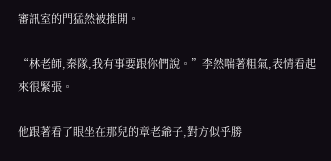審訊室的門猛然被推開。

“林老師,秦隊,我有事要跟你們說。”李然喘著粗氣,表情看起來很緊張。

他跟著看了眼坐在那兒的章老爺子,對方似乎勝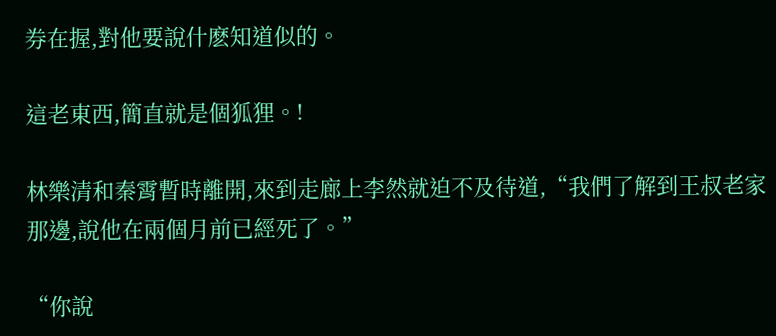券在握,對他要說什麽知道似的。

這老東西,簡直就是個狐狸。!

林樂清和秦霄暫時離開,來到走廊上李然就迫不及待道,“我們了解到王叔老家那邊,說他在兩個月前已經死了。”

“你說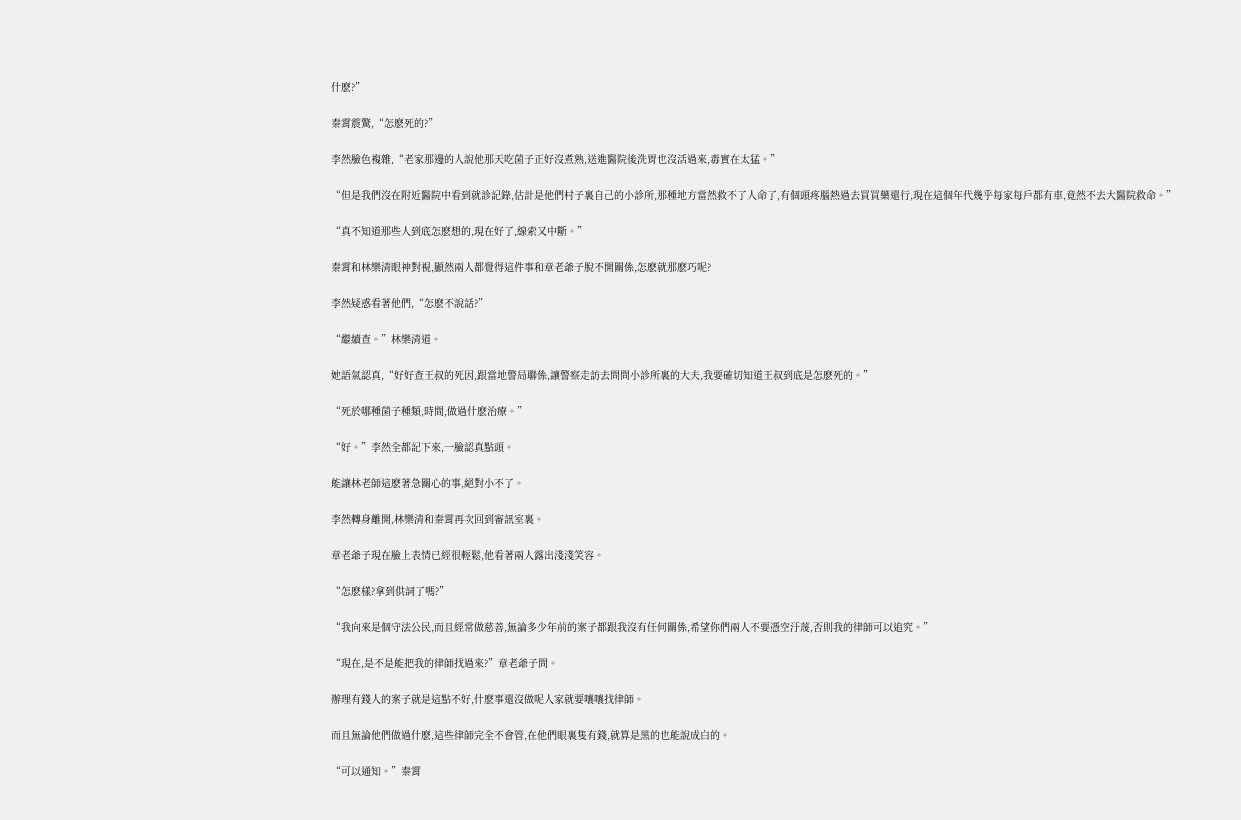什麽?”

秦霄震驚,“怎麽死的?”

李然臉色複雜,“老家那邊的人說他那天吃菌子正好沒煮熟,送進醫院後洗胃也沒活過來,毒實在太猛。”

“但是我們沒在附近醫院中看到就診記錄,估計是他們村子裏自己的小診所,那種地方當然救不了人命了,有個頭疼腦熱過去買買藥還行,現在這個年代幾乎每家每戶都有車,竟然不去大醫院救命。”

“真不知道那些人到底怎麽想的,現在好了,線索又中斷。”

秦霄和林樂清眼神對視,顯然兩人都覺得這件事和章老爺子脫不開關係,怎麽就那麽巧呢?

李然疑惑看著他們,“怎麽不說話?”

“繼續查。”林樂清道。

她語氣認真,“好好查王叔的死因,跟當地警局聯係,讓警察走訪去問問小診所裏的大夫,我要確切知道王叔到底是怎麽死的。”

“死於哪種菌子種類,時間,做過什麽治療。”

“好。”李然全都記下來,一臉認真點頭。

能讓林老師這麽著急關心的事,絕對小不了。

李然轉身離開,林樂清和秦霄再次回到審訊室裏。

章老爺子現在臉上表情已經很輕鬆,他看著兩人露出淺淺笑容。

“怎麽樣?拿到供詞了嗎?”

“我向來是個守法公民,而且經常做慈善,無論多少年前的案子都跟我沒有任何關係,希望你們兩人不要憑空汙蔑,否則我的律師可以追究。”

“現在,是不是能把我的律師找過來?”章老爺子問。

辦理有錢人的案子就是這點不好,什麽事還沒做呢人家就要嚷嚷找律師。

而且無論他們做過什麽,這些律師完全不會管,在他們眼裏隻有錢,就算是黑的也能說成白的。

“可以通知。”秦霄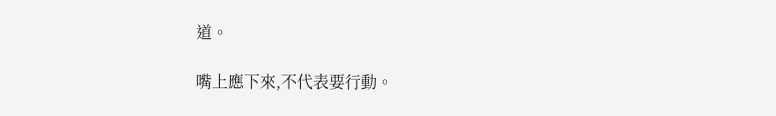道。

嘴上應下來,不代表要行動。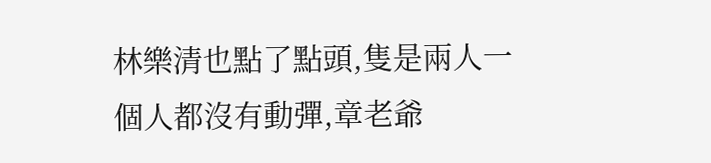林樂清也點了點頭,隻是兩人一個人都沒有動彈,章老爺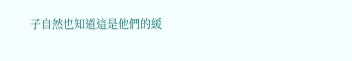子自然也知道這是他們的緩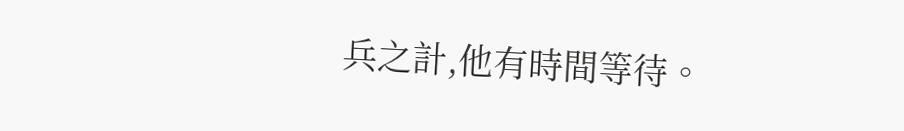兵之計,他有時間等待。